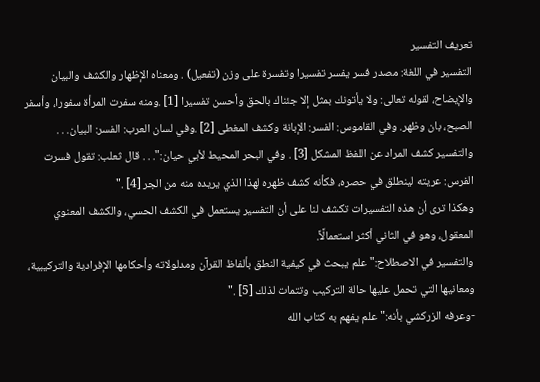تعريف التفسير
التفسير في اللغة: مصدر فسر يفسر تفسيرا وتفسرة على وزن (تفعيل) . ومعناه الإظهار والكشف والبيان والإيضاح، لقوله تعالى: ولا يأتونك بمثل إلا جئناك بالحق وأحسن تفسيرا [1] .ومنه سفرت المرأة سفورا، وأسفر الصبح، بان وظهر. وفي القاموس: الفسر: الإبانة وكشف المغطى [2] .وفي لسان العرب: الفسر: البيان. . . والتفسير كشف المراد عن اللفظ المشكل [3] . وفي البحر المحيط لأبي حيان:". . . قال ثعلب: تقول فسرت الفرس: عريته لينطلق في حصره، فكأنه كشف ظهره لهذا الذي يريده منه من الجر [4] ."
وهكذا ترى أن هذه التفسيرات تكشف لنا على أن التفسير يستعمل في الكشف الحسي، والكشف المعنوي المعقول، وهو في الثاني أكثر استعمالًاً.
والتفسير في الاصطلاح:"علم يبحث في كيفية النطق بألفاظ القرآن ومدلولاته وأحكامها الإفرادية والتركيبية، ومعانيها التي تحمل عليها حالة التركيب وتتمات لذلك [5] ."
-وعرفه الزركشي بأنه:"علم يفهم به كتاب الله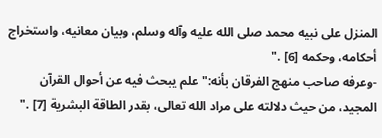المنزل على نبيه محمد صلى الله عليه وآله وسلم، وبيان معانيه، واستخراج أحكامه، وحكمه [6] ."
-وعرفه صاحب منهج الفرقان بأنه:"علم يبحث فيه عن أحوال القرآن المجيد، من حيث دلالته على مراد الله تعالى، بقدر الطاقة البشرية [7] ."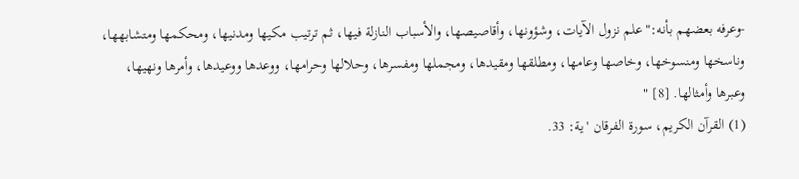-وعرفه بعضهم بأنه:"علم نزول الآيات، وشؤونها، وأقاصيصها، والأسباب النازلة فيها، ثم ترتيب مكيها ومدنيها، ومحكمها ومتشابهها، وناسخها ومنسوخها، وخاصها وعامها، ومطلقها ومقيدها، ومجملها ومفسرها، وحلالها وحرامها، ووعدها ووعيدها، وأمرها ونهيها، وعبرها وأمثالها. [8] "
(1) القرآن الكريم، سورة الفرقان 'ية: 33.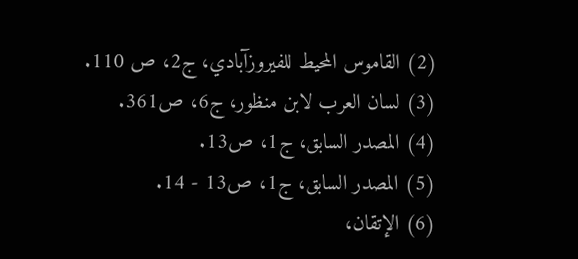(2) القاموس المحيط للفيروزآبادي، ج2، ص 110.
(3) لسان العرب لابن منظور، ج6، ص361.
(4) المصدر السابق، ج1، ص13.
(5) المصدر السابق، ج1، ص13 - 14.
(6) الإتقان،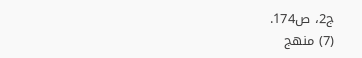ج2، ص174.
(7) منهج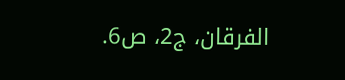الفرقان، ج2، ص6.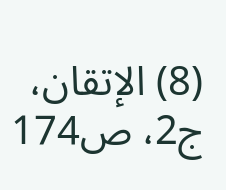(8) الإتقان، ج2، ص174